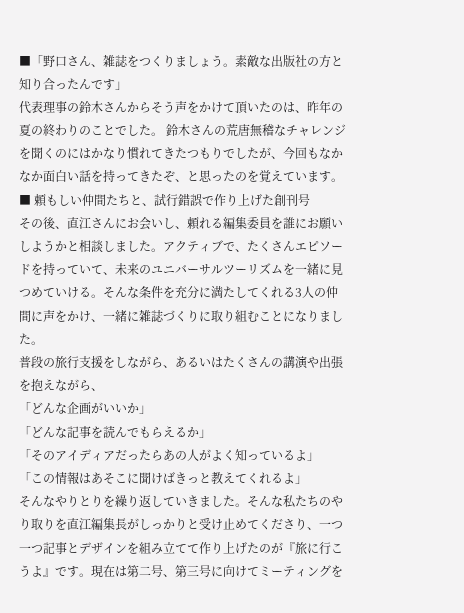■「野口さん、雑誌をつくりましょう。素敵な出版社の方と知り合ったんです」
代表理事の鈴木さんからそう声をかけて頂いたのは、昨年の夏の終わりのことでした。 鈴木さんの荒唐無稽なチャレンジを聞くのにはかなり慣れてきたつもりでしたが、今回もなかなか面白い話を持ってきたぞ、と思ったのを覚えています。
■ 頼もしい仲間たちと、試行錯誤で作り上げた創刊号
その後、直江さんにお会いし、頼れる編集委員を誰にお願いしようかと相談しました。アクティブで、たくさんエピソードを持っていて、未来のユニバーサルツーリズムを一緒に見つめていける。そんな条件を充分に満たしてくれる3人の仲間に声をかけ、一緒に雑誌づくりに取り組むことになりました。
普段の旅行支援をしながら、あるいはたくさんの講演や出張を抱えながら、
「どんな企画がいいか」
「どんな記事を読んでもらえるか」
「そのアイディアだったらあの人がよく知っているよ」
「この情報はあそこに聞けばきっと教えてくれるよ」
そんなやりとりを繰り返していきました。そんな私たちのやり取りを直江編集長がしっかりと受け止めてくださり、一つ一つ記事とデザインを組み立てて作り上げたのが『旅に行こうよ』です。現在は第二号、第三号に向けてミーティングを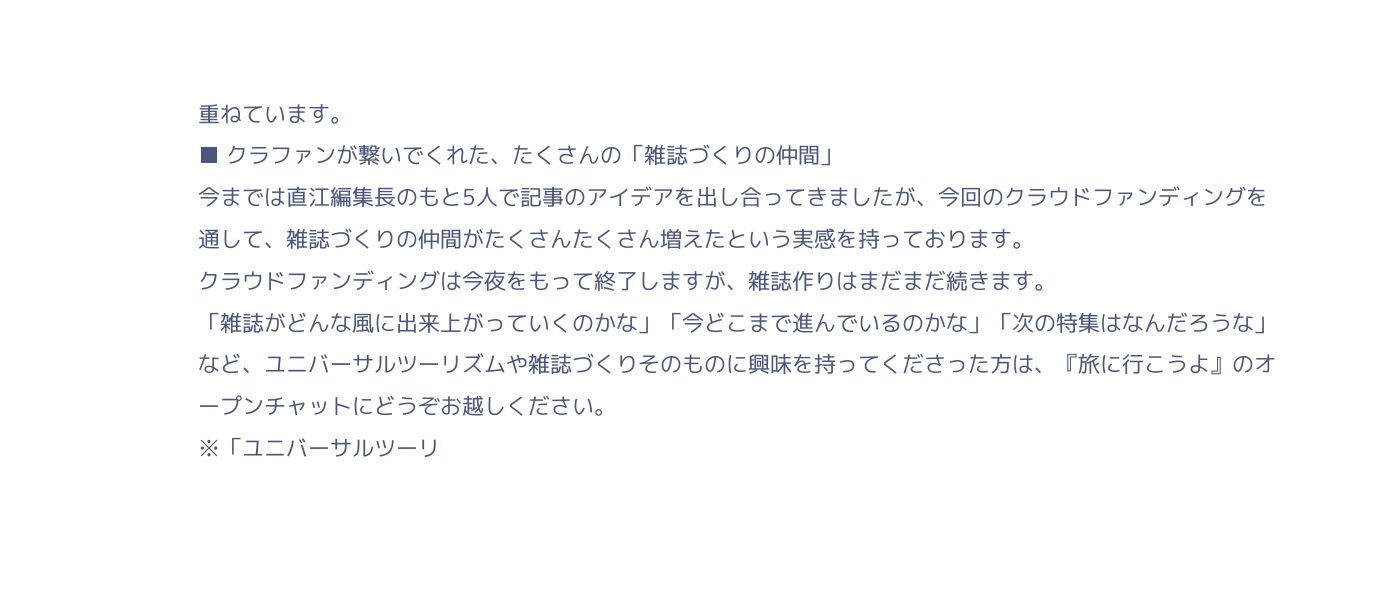重ねています。
■ クラファンが繋いでくれた、たくさんの「雑誌づくりの仲間」
今までは直江編集長のもと5人で記事のアイデアを出し合ってきましたが、今回のクラウドファンディングを通して、雑誌づくりの仲間がたくさんたくさん増えたという実感を持っております。
クラウドファンディングは今夜をもって終了しますが、雑誌作りはまだまだ続きます。
「雑誌がどんな風に出来上がっていくのかな」「今どこまで進んでいるのかな」「次の特集はなんだろうな」など、ユニバーサルツーリズムや雑誌づくりそのものに興味を持ってくださった方は、『旅に行こうよ』のオープンチャットにどうぞお越しください。
※「ユニバーサルツーリ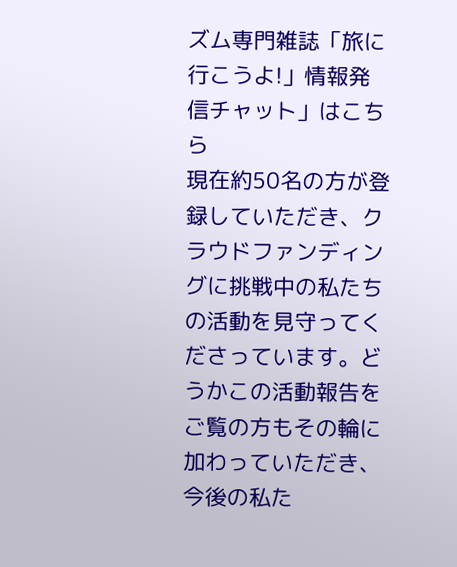ズム専門雑誌「旅に行こうよ!」情報発信チャット」はこちら
現在約50名の方が登録していただき、クラウドファンディングに挑戦中の私たちの活動を見守ってくださっています。どうかこの活動報告をご覧の方もその輪に加わっていただき、今後の私た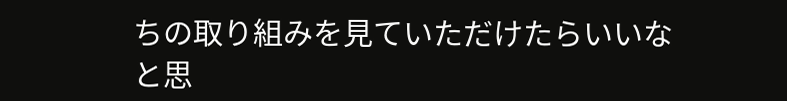ちの取り組みを見ていただけたらいいなと思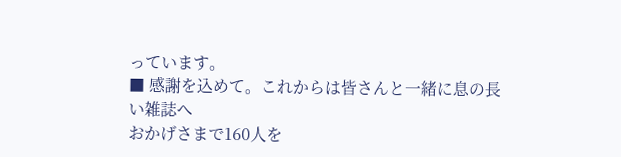っています。
■ 感謝を込めて。これからは皆さんと一緒に息の長い雑誌へ
おかげさまで160人を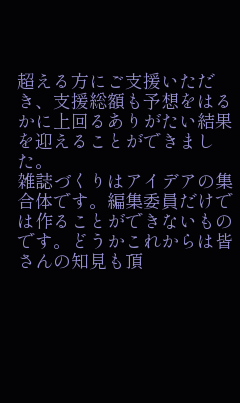超える方にご支援いただき、支援総額も予想をはるかに上回るありがたい結果を迎えることができました。
雑誌づくりはアイデアの集合体です。編集委員だけでは作ることができないものです。どうかこれからは皆さんの知見も頂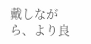戴しながら、より良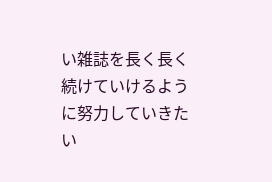い雑誌を長く長く続けていけるように努力していきたい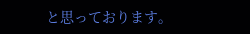と思っております。